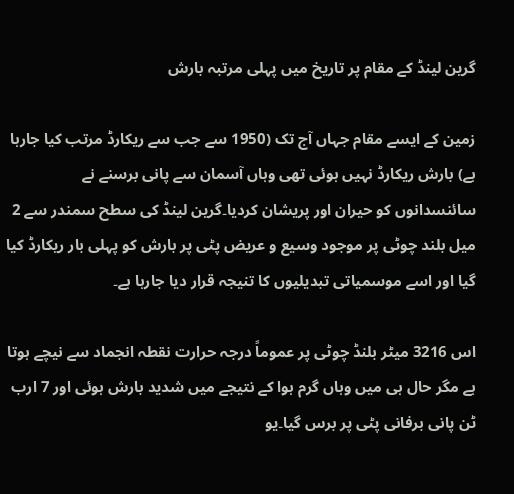گرین لینڈ کے مقام پر تاریخ میں پہلی مرتبہ بارش

زمین کے ایسے مقام جہاں آج تک (1950 سے جب سے ریکارڈ مرتب کیا جارہا ہے) بارش ریکارڈ نہیں ہوئی تھی وہاں آسمان سے پانی برسنے نے سائنسدانوں کو حیران اور پریشان کردیا۔گرین لینڈ کی سطح سمندر سے 2 میل بلند چوٹی پر موجود وسیع و عریض پٹی پر بارش کو پہلی بار ریکارڈ کیا گیا اور اسے موسمیاتی تبدیلیوں کا تنیجہ قرار دیا جارہا ہے۔

اس 3216 میٹر بلنڈ چوٹی پر عموماً درجہ حرارت نقطہ انجماد سے نیچے ہوتا ہے مگر حال ہی میں وہاں گرم ہوا کے نتیجے میں شدید بارش ہوئی اور 7 ارب ٹن پانی برفانی پٹی پر برس گیا۔یو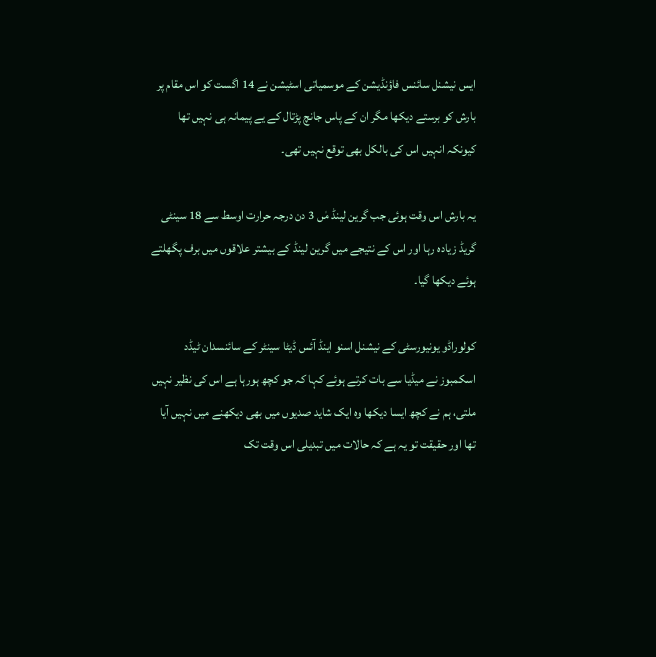ایس نیشنل سائنس فاؤنڈیشن کے موسمیاتی اسٹیشن نے 14 اگست کو اس مقام پر بارش کو برستے دیکھا مگر ان کے پاس جانچ پڑتال کے یے پیمانہ ہی نہیں تھا کیونکہ انہیں اس کی بالکل بھی توقع نہیں تھی۔

یہ بارش اس وقت ہوئی جب گرین لینڈ مٰں 3 دن درجہ حرارت اوسط سے 18 سینٹی گریڈ زیادہ رہا اور اس کے نتیجے میں گرین لینڈ کے بیشتر علاقوں میں برف پگھلتے ہوئے دیکھا گیا۔

کولوراڈو یونیورسٹی کے نیشنل اسنو اینڈ آئس ڈیٹا سینٹر کے سائنسدان ٹیڈد اسکمبوز نے میڈیا سے بات کرتے ہوئے کہا کہ جو کچھ ہورہا ہے اس کی نظیر نہیں ملتی، ہم نے کچھ ایسا دیکھا وہ ایک شاید صدیوں میں بھی دیکھنے میں نہیں آیا تھا اور حقیقت تو یہ ہے کہ حالات میں تبدیلی اس وقت تک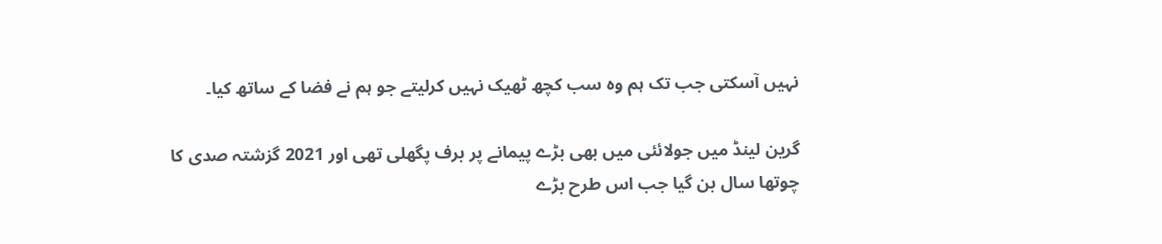نہیں آسکتی جب تک ہم وہ سب کچھ ٹھیک نہیں کرلیتے جو ہم نے فضا کے ساتھ کیا۔

گرین لینڈ میں جولائئی میں بھی بڑے پیمانے پر برف پگھلی تھی اور 2021 گزشتہ صدی کا چوتھا سال بن گیا جب اس طرح بڑے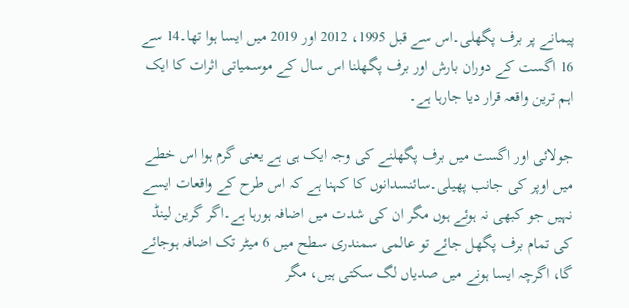پیمانے پر برف پگھلی۔اس سے قبل 1995، 2012 اور 2019 میں ایسا ہوا تھا۔14 سے 16 اگست کے دوران بارش اور برف پگھلنا اس سال کے موسمیاتی اثرات کا ایک اہم ترین واقعہ قرار دیا جارہا ہے۔

جولائی اور اگست میں برف پگھلنے کی وجہ ایک ہی ہے یعنی گرم ہوا اس خطے میں اوپر کی جانب پھیلی۔سائنسدانوں کا کہنا ہے کہ اس طرح کے واقعات ایسے نہیں جو کبھی نہ ہوئے ہوں مگر ان کی شدت میں اضافہ ہورہا ہے۔اگر گرین لینڈ کی تمام برف پگھل جائے تو عالمی سمندری سطح میں 6 میٹر تک اضافہ ہوجائے گا، اگرچہ ایسا ہونے میں صدیاں لگ سکتی ہیں، مگر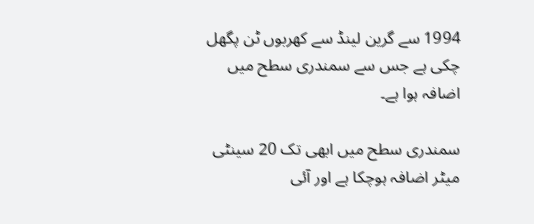1994 سے گرین لینڈ سے کھربوں ٹن پگھل چکی ہے جس سے سمندری سطح میں اضافہ ہوا ہے۔

سمندری سطح میں ابھی تک 20 سینٹی میٹر اضافہ ہوچکا ہے اور آئی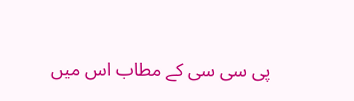پی سی سی کے مطاب اس میں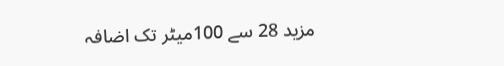مزید 28 سے 100میٹر تک اضافہ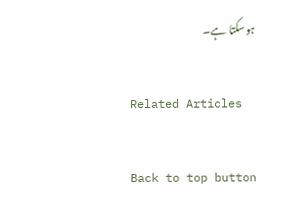ہوسکتا ہے۔

Related Articles

Back to top button